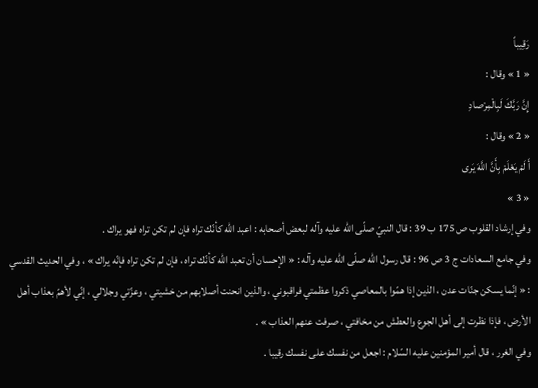رَقِيباً
« 1 » وقال :
إِنَّ رَبَّكَ لَبِالْمِرْصادِ
« 2 » وقال :
أَ لَمْ يَعْلَمْ بِأَنَّ اللَّهَ يَرى
« 3 »
وفي إرشاد القلوب ص 175 ب 39 : قال النبيّ صلّى اللّه عليه وآله لبعض أصحابه : اعبد اللّه كأنّك تراه فإن لم تكن تراه فهو يراك .
وفي جامع السعادات ج 3 ص 96 : قال رسول اللّه صلّى اللّه عليه وآله : « الإحسان أن تعبد اللّه كأنّك تراه ، فإن لم تكن تراه فإنّه يراك » ، وفي الحديث القدسي : « إنّما يسكن جنّات عدن ، الذين إذا همّوا بالمعاصي ذكروا عظمتي فراقبوني ، والذين انحنت أصلابهم من خشيتي ، وعزّتي وجلالي ، إنّي لأهمّ بعذاب أهل الأرض ، فإذا نظرت إلى أهل الجوع والعطش من مخافتي ، صرفت عنهم العذاب » .
وفي الغرر ، قال أمير المؤمنين عليه السّلام : اجعل من نفسك على نفسك رقيبا .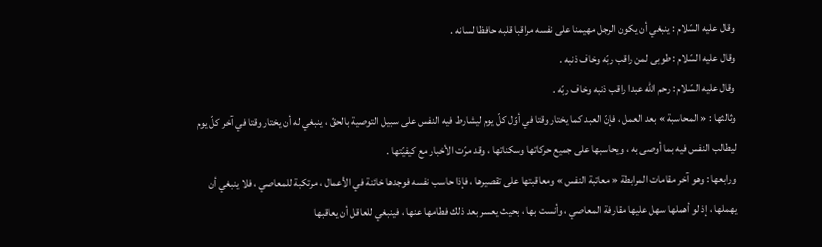وقال عليه السّلام : ينبغي أن يكون الرجل مهيمنا على نفسه مراقبا قلبه حافظا لسانه .
وقال عليه السّلام : طوبى لمن راقب ربّه وخاف ذنبه .
وقال عليه السّلام : رحم اللّه عبدا راقب ذنبه وخاف ربّه .
وثالثها : « المحاسبة » بعد العمل ، فإنّ العبد كما يختار وقتا في أوّل كلّ يوم ليشارط فيه النفس على سبيل التوصية بالحقّ ، ينبغي له أن يختار وقتا في آخر كلّ يوم ليطالب النفس فيه بما أوصى به ، ويحاسبها على جميع حركاتها وسكناتها ، وقد مرّت الأخبار مع كيفيّتها .
ورابعها : وهو آخر مقامات المرابطة « معاتبة النفس » ومعاقبتها على تقصيرها ، فإذا حاسب نفسه فوجدها خائنة في الأعمال ، مرتكبة للمعاصي ، فلا ينبغي أن يهملها ، إذ لو أهملها سهل عليها مقارفة المعاصي ، وأنست بها ، بحيث يعسر بعد ذلك فطامها عنها ، فينبغي للعاقل أن يعاقبها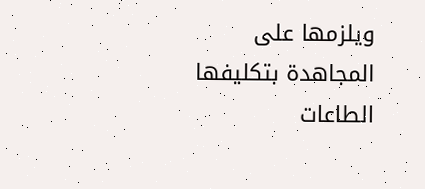ويلزمها على المجاهدة بتكليفها الطاعات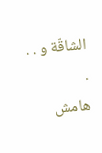الشاقّة و . . .
هامش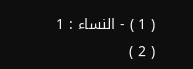( 1 ) - النساء : 1
( 2 )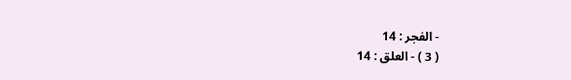- الفجر : 14
( 3 ) - العلق : 14